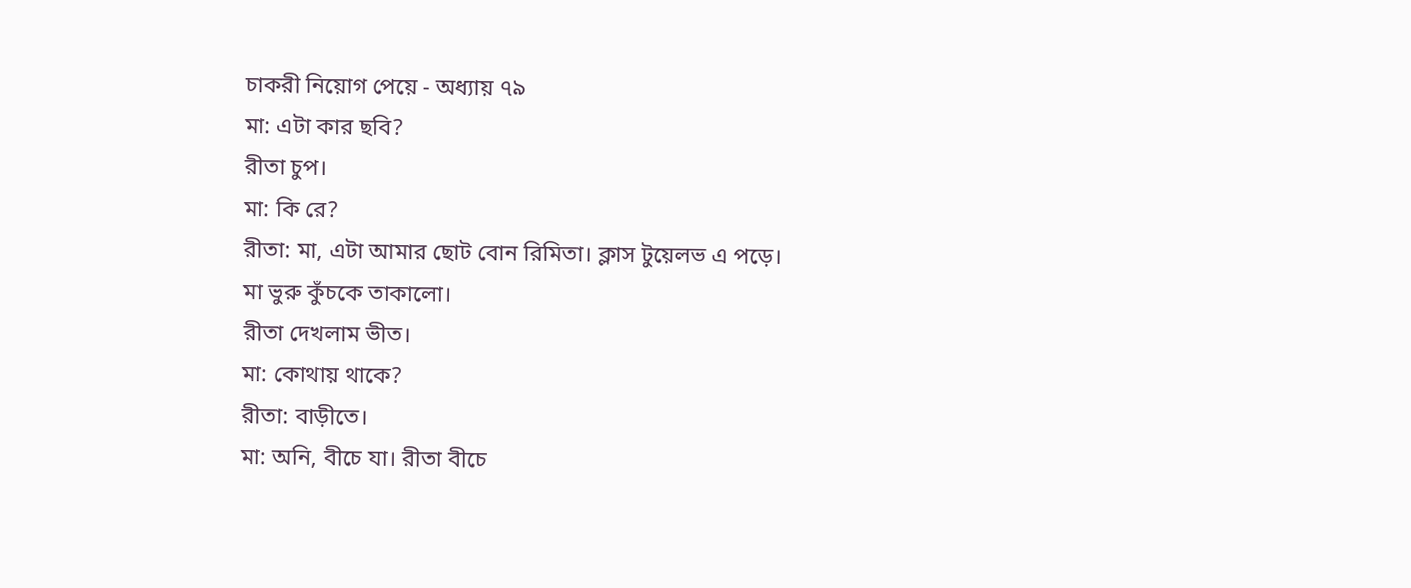চাকরী নিয়োগ পেয়ে - অধ্যায় ৭৯
মা: এটা কার ছবি?
রীতা চুপ।
মা: কি রে?
রীতা: মা, এটা আমার ছোট বোন রিমিতা। ক্লাস টুয়েলভ এ পড়ে।
মা ভুরু কুঁচকে তাকালো।
রীতা দেখলাম ভীত।
মা: কোথায় থাকে?
রীতা: বাড়ীতে।
মা: অনি, বীচে যা। রীতা বীচে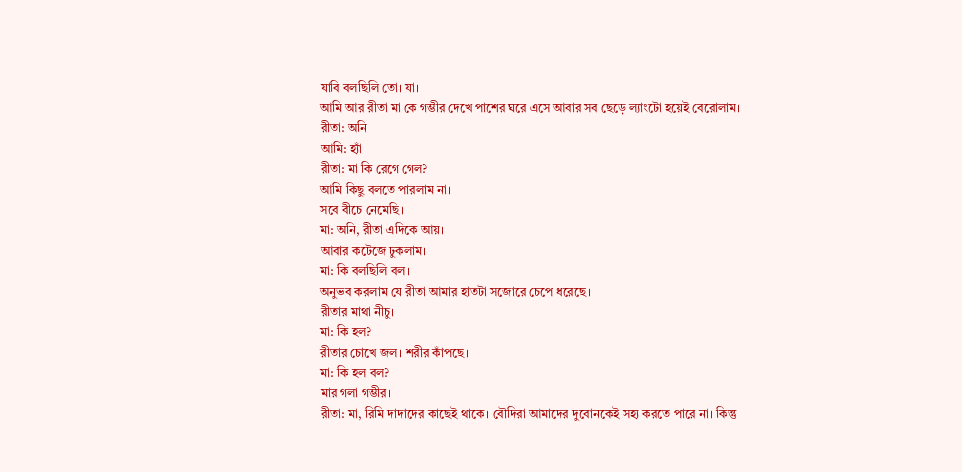যাবি বলছিলি তো। যা।
আমি আর রীতা মা কে গম্ভীর দেখে পাশের ঘরে এসে আবার সব ছেড়ে ল্যাংটো হয়েই বেরোলাম।
রীতা: অনি
আমি: হ্যাঁ
রীতা: মা কি রেগে গেল?
আমি কিছু বলতে পারলাম না।
সবে বীচে নেমেছি।
মা: অনি, রীতা এদিকে আয়।
আবার কটেজে ঢুকলাম।
মা: কি বলছিলি বল।
অনুভব করলাম যে রীতা আমার হাতটা সজোরে চেপে ধরেছে।
রীতার মাথা নীচু।
মা: কি হল?
রীতার চোখে জল। শরীর কাঁপছে।
মা: কি হল বল?
মার গলা গম্ভীর।
রীতা: মা, রিমি দাদাদের কাছেই থাকে। বৌদিরা আমাদের দুবোনকেই সহ্য করতে পারে না। কিন্তু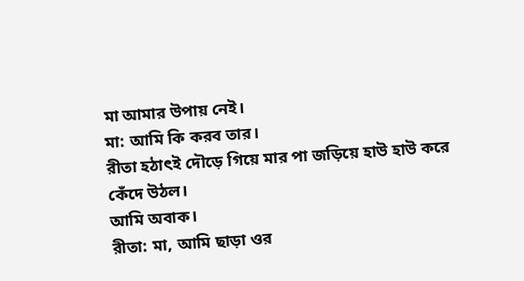মা আমার উপায় নেই।
মা: আমি কি করব তার।
রীতা হঠাৎই দৌড়ে গিয়ে মার পা জড়িয়ে হাউ হাউ করে কেঁদে উঠল।
আমি অবাক।
রীতা: মা, আমি ছাড়া ওর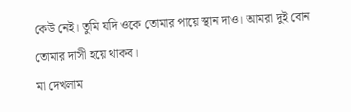কেউ নেই। তুমি যদি ওকে তোমার পায়ে স্থান দাও। আমরা দুই বোন তোমার দাসী হয়ে থাকব।
মা দেখলাম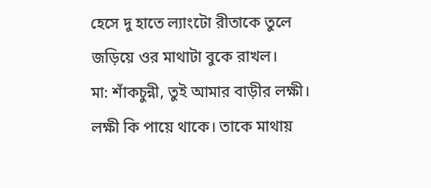হেসে দু হাতে ল্যাংটো রীতাকে তুলে জড়িয়ে ওর মাথাটা বুকে রাখল।
মা: শাঁকচুন্নী, তুই আমার বাড়ীর লক্ষী। লক্ষী কি পায়ে থাকে। তাকে মাথায়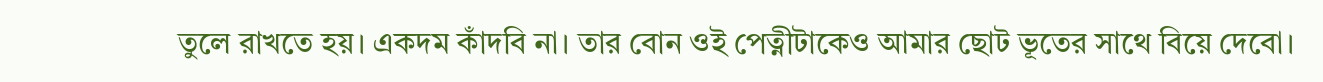তুলে রাখতে হয়। একদম কাঁদবি না। তার বোন ওই পেত্নীটাকেও আমার ছোট ভূতের সাথে বিয়ে দেবো।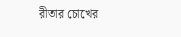রীতার চোখের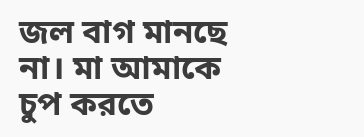জল বাগ মানছে না। মা আমাকে চুপ করতে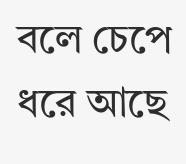বলে চেপে ধরে আছে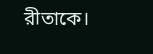রীতাকে।